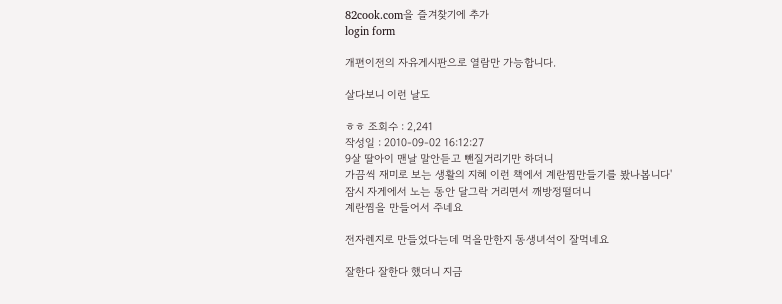82cook.com을 즐겨찾기에 추가
login form

개편이전의 자유게시판으로 열람만 가능합니다.

살다보니 이런 날도

ㅎㅎ 조회수 : 2,241
작성일 : 2010-09-02 16:12:27
9살 딸아이 맨날 말안듣고 뺀질거리기만 하더니
가끔씩 재미로 보는 생활의 지혜 이런 책에서 계란찜만들기를 봤나봅니다'
잠시 자게에서 노는 동안 달그락 거리면서 깨방정떨더니
계란찜을 만들어서 주네요

전자렌지로 만들었다는데 먹을만한지 동생녀석이 잘먹네요

잘한다 잘한다 했더니 지금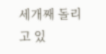세개째 돌리고 있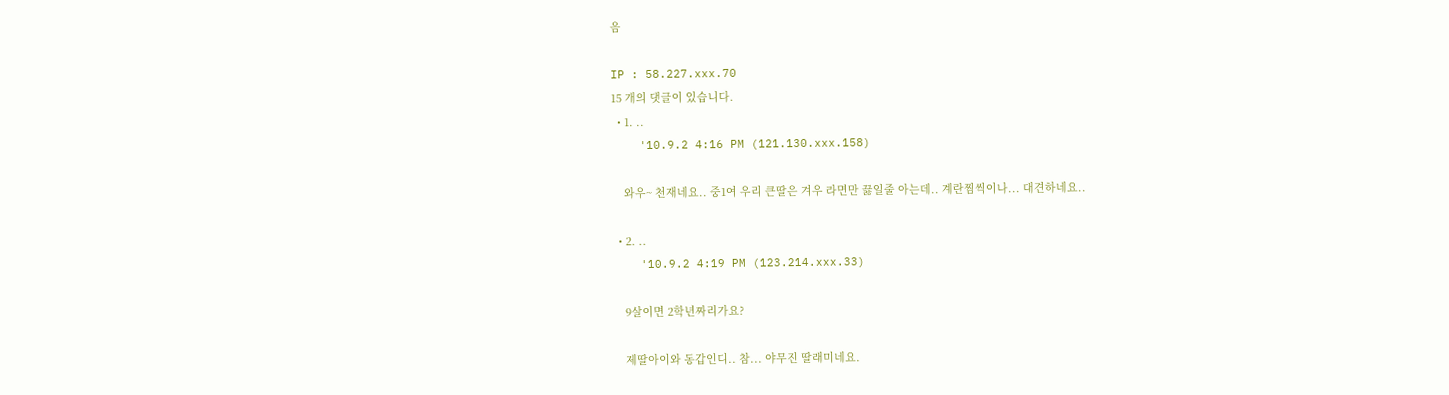음

IP : 58.227.xxx.70
15 개의 댓글이 있습니다.
  • 1. ..
    '10.9.2 4:16 PM (121.130.xxx.158)

    와우~ 천재네요.. 중1여 우리 큰딸은 겨우 라면만 끓일줄 아는데.. 계란찜씩이나... 대견하네요..

  • 2. ..
    '10.9.2 4:19 PM (123.214.xxx.33)

    9살이면 2학년짜리가요?

    제딸아이와 동갑인디.. 참... 야무진 딸래미네요.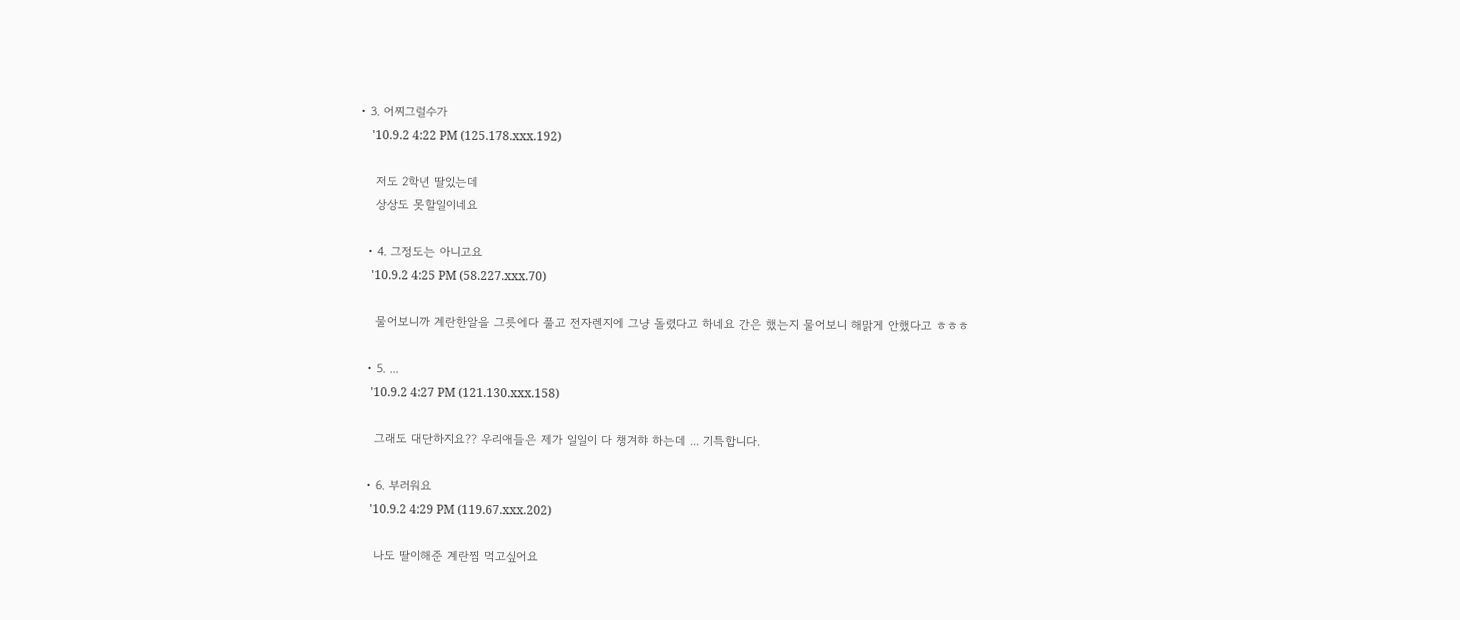• 3. 어찌그럴수가
    '10.9.2 4:22 PM (125.178.xxx.192)

    저도 2학년 딸있는데
    상상도 못할일이네요

  • 4. 그정도는 아니고요
    '10.9.2 4:25 PM (58.227.xxx.70)

    물어보니까 계란한알을 그릇에다 풀고 전자렌지에 그냥 돌렸다고 하네요 간은 했는지 물어보니 해맑게 안했다고 ㅎㅎㅎ

  • 5. ...
    '10.9.2 4:27 PM (121.130.xxx.158)

    그래도 대단하지요?? 우리애들은 제가 일일이 다 챙겨햐 하는데 ... 기특합니다.

  • 6. 부러워요
    '10.9.2 4:29 PM (119.67.xxx.202)

    나도 딸이해준 계란찜 먹고싶어요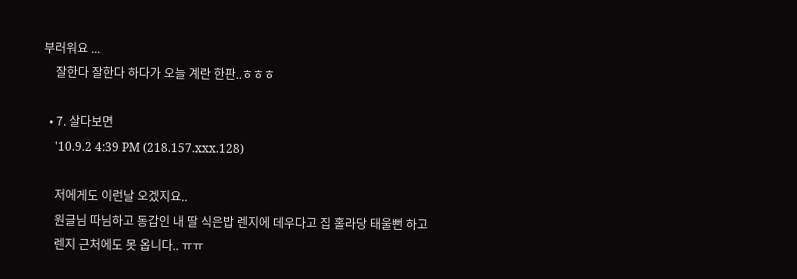부러워요 ...
    잘한다 잘한다 하다가 오늘 계란 한판..ㅎㅎㅎ

  • 7. 살다보면
    '10.9.2 4:39 PM (218.157.xxx.128)

    저에게도 이런날 오겠지요..
    원글님 따님하고 동갑인 내 딸 식은밥 렌지에 데우다고 집 홀라당 태울뻔 하고
    렌지 근처에도 못 옵니다.. ㅠㅠ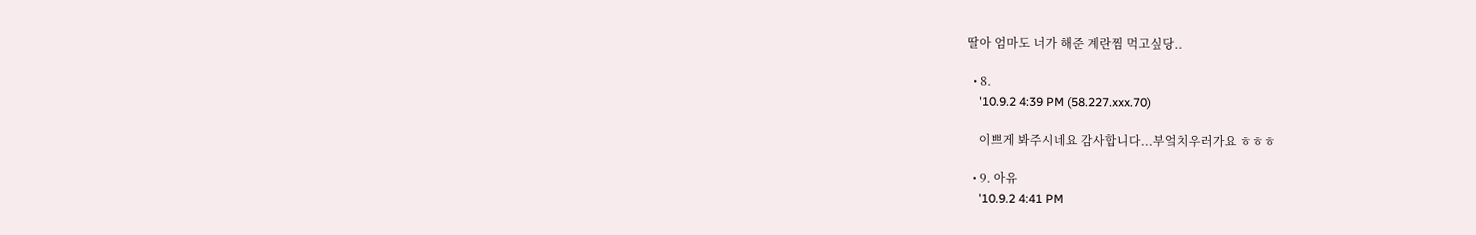딸아 엄마도 너가 해준 계란찜 먹고싶당..

  • 8.
    '10.9.2 4:39 PM (58.227.xxx.70)

    이쁘게 봐주시네요 감사합니다...부엌치우러가요 ㅎㅎㅎ

  • 9. 아유
    '10.9.2 4:41 PM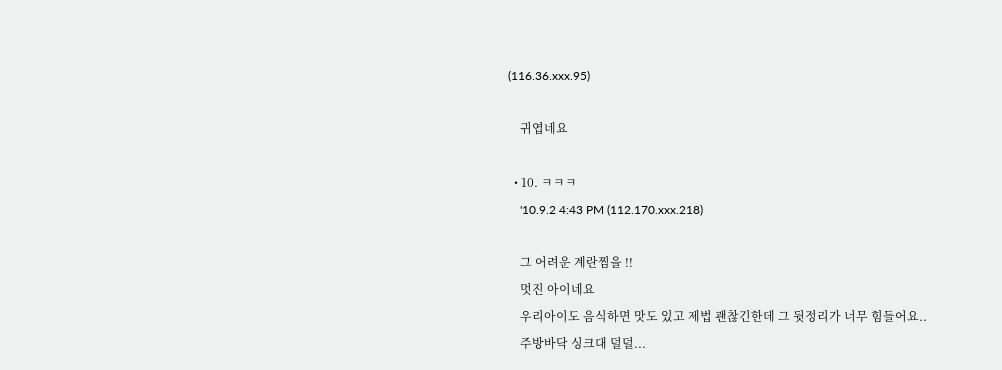(116.36.xxx.95)

    귀엽네요

  • 10. ㅋㅋㅋ
    '10.9.2 4:43 PM (112.170.xxx.218)

    그 어려운 계란찜을 !!
    멋진 아이네요
    우리아이도 음식하면 맛도 있고 제법 괜찮긴한데 그 뒷정리가 너무 힘들어요..
    주방바닥 싱크대 덜덜...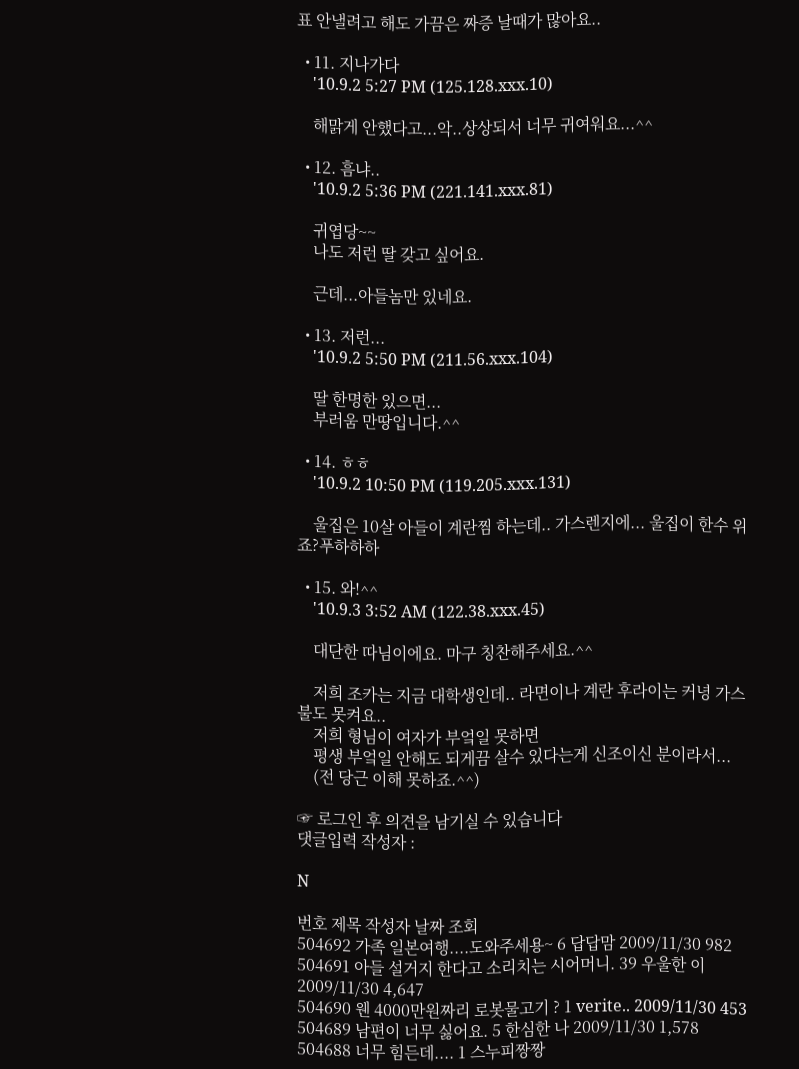표 안낼려고 해도 가끔은 짜증 날때가 많아요..

  • 11. 지나가다
    '10.9.2 5:27 PM (125.128.xxx.10)

    해맑게 안했다고...악..상상되서 너무 귀여워요...^^

  • 12. 흠냐..
    '10.9.2 5:36 PM (221.141.xxx.81)

    귀엽당~~
    나도 저런 딸 갖고 싶어요.

    근데...아들놈만 있네요.

  • 13. 저런...
    '10.9.2 5:50 PM (211.56.xxx.104)

    딸 한명한 있으면...
    부러움 만땅입니다.^^

  • 14. ㅎㅎ
    '10.9.2 10:50 PM (119.205.xxx.131)

    울집은 10살 아들이 계란찜 하는데.. 가스렌지에... 울집이 한수 위죠?푸하하하

  • 15. 와!^^
    '10.9.3 3:52 AM (122.38.xxx.45)

    대단한 따님이에요. 마구 칭찬해주세요.^^

    저희 조카는 지금 대학생인데.. 라면이나 계란 후라이는 커녕 가스불도 못켜요..
    저희 형님이 여자가 부엌일 못하면
    평생 부엌일 안해도 되게끔 살수 있다는게 신조이신 분이라서...
    (전 당근 이해 못하죠.^^)

☞ 로그인 후 의견을 남기실 수 있습니다
댓글입력 작성자 :

N

번호 제목 작성자 날짜 조회
504692 가족 일본여행....도와주세용~ 6 답답맘 2009/11/30 982
504691 아들 설거지 한다고 소리치는 시어머니. 39 우울한 이 2009/11/30 4,647
504690 웬 4000만원짜리 로봇물고기 ? 1 verite.. 2009/11/30 453
504689 남편이 너무 싫어요. 5 한심한 나 2009/11/30 1,578
504688 너무 힘든데.... 1 스누피짱짱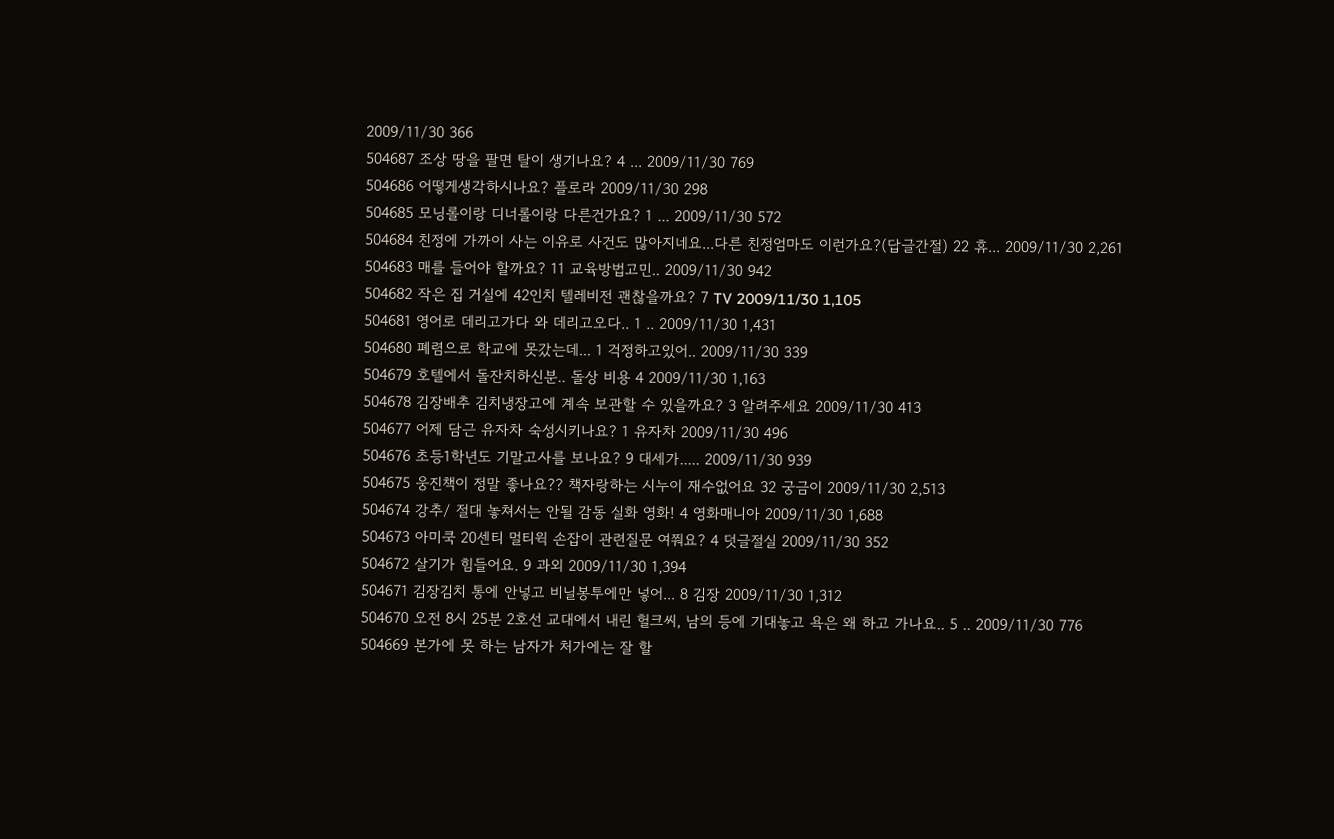2009/11/30 366
504687 조상 땅을 팔면 탈이 생기나요? 4 ... 2009/11/30 769
504686 어떻게생각하시나요? 플로라 2009/11/30 298
504685 모닝롤이랑 디너롤이랑 다른건가요? 1 ... 2009/11/30 572
504684 친정에 가까이 사는 이유로 사건도 많아지네요...다른 친정엄마도 이런가요?(답글간절) 22 휴... 2009/11/30 2,261
504683 매를 들어야 할까요? 11 교육방법고민.. 2009/11/30 942
504682 작은 집 거실에 42인치 텔레비전 괜찮을까요? 7 TV 2009/11/30 1,105
504681 영어로 데리고가다 와 데리고오다.. 1 .. 2009/11/30 1,431
504680 폐렴으로 학교에 못갔는데... 1 걱정하고있어.. 2009/11/30 339
504679 호텔에서 돌잔치하신분.. 돌상 비용 4 2009/11/30 1,163
504678 김장배추 김치냉장고에 계속 보관할 수 있을까요? 3 알려주세요 2009/11/30 413
504677 어제 담근 유자차 숙성시키나요? 1 유자차 2009/11/30 496
504676 초등1학년도 기말고사를 보나요? 9 대세가..... 2009/11/30 939
504675 웅진책이 정말 좋나요?? 책자랑하는 시누이 재수없어요 32 궁금이 2009/11/30 2,513
504674 강추/ 절대 놓쳐서는 안될 감동 실화 영화! 4 영화매니아 2009/11/30 1,688
504673 아미쿡 20센티 멀티윅 손잡이 관련질문 여쭤요? 4 덧글절실 2009/11/30 352
504672 살기가 힘들어요. 9 과외 2009/11/30 1,394
504671 김장김치 통에 안넣고 비닐봉투에만 넣어... 8 김장 2009/11/30 1,312
504670 오전 8시 25분 2호선 교대에서 내린 헐크씨, 남의 등에 기대놓고 욕은 왜 하고 가나요.. 5 .. 2009/11/30 776
504669 본가에 못 하는 남자가 처가에는 잘 할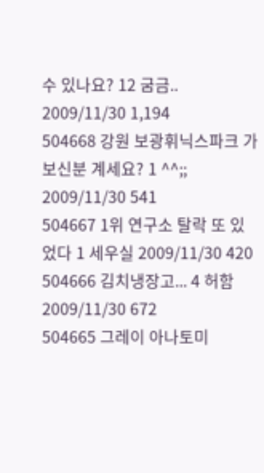수 있나요? 12 굼금.. 2009/11/30 1,194
504668 강원 보광휘닉스파크 가보신분 계세요? 1 ^^;; 2009/11/30 541
504667 1위 연구소 탈락 또 있었다 1 세우실 2009/11/30 420
504666 김치냉장고... 4 허함 2009/11/30 672
504665 그레이 아나토미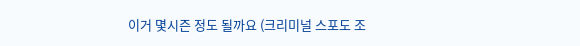이거 몇시즌 정도 될까요 (크리미널 스포도 조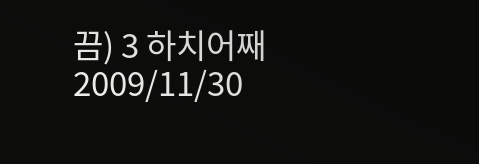끔) 3 하치어째 2009/11/30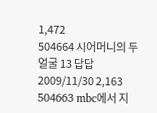1,472
504664 시어머니의 두 얼굴 13 답답 2009/11/30 2,163
504663 mbc에서 지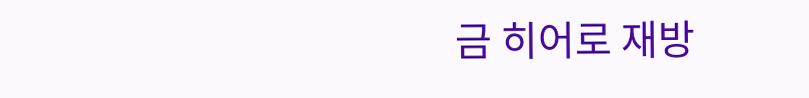금 히어로 재방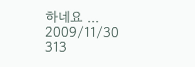하네요 ... 2009/11/30 313